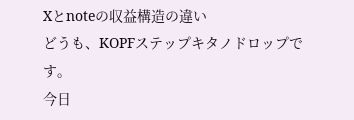Xとnoteの収益構造の違い
どうも、KOPFステップキタノドロップです。
今日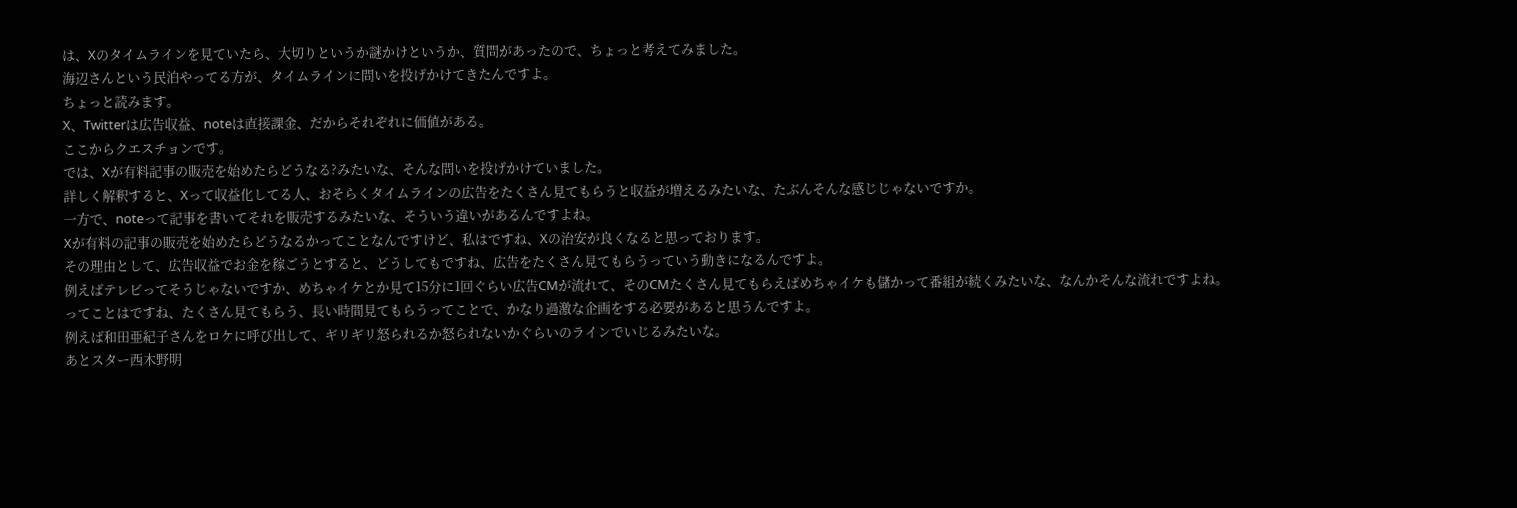は、Xのタイムラインを見ていたら、大切りというか謎かけというか、質問があったので、ちょっと考えてみました。
海辺さんという民泊やってる方が、タイムラインに問いを投げかけてきたんですよ。
ちょっと読みます。
X、Twitterは広告収益、noteは直接課金、だからそれぞれに価値がある。
ここからクエスチョンです。
では、Xが有料記事の販売を始めたらどうなる?みたいな、そんな問いを投げかけていました。
詳しく解釈すると、Xって収益化してる人、おそらくタイムラインの広告をたくさん見てもらうと収益が増えるみたいな、たぶんそんな感じじゃないですか。
一方で、noteって記事を書いてそれを販売するみたいな、そういう違いがあるんですよね。
Xが有料の記事の販売を始めたらどうなるかってことなんですけど、私はですね、Xの治安が良くなると思っております。
その理由として、広告収益でお金を稼ごうとすると、どうしてもですね、広告をたくさん見てもらうっていう動きになるんですよ。
例えばテレビってそうじゃないですか、めちゃイケとか見て15分に1回ぐらい広告CMが流れて、そのCMたくさん見てもらえばめちゃイケも儲かって番組が続くみたいな、なんかそんな流れですよね。
ってことはですね、たくさん見てもらう、長い時間見てもらうってことで、かなり過激な企画をする必要があると思うんですよ。
例えば和田亜紀子さんをロケに呼び出して、ギリギリ怒られるか怒られないかぐらいのラインでいじるみたいな。
あとスター西木野明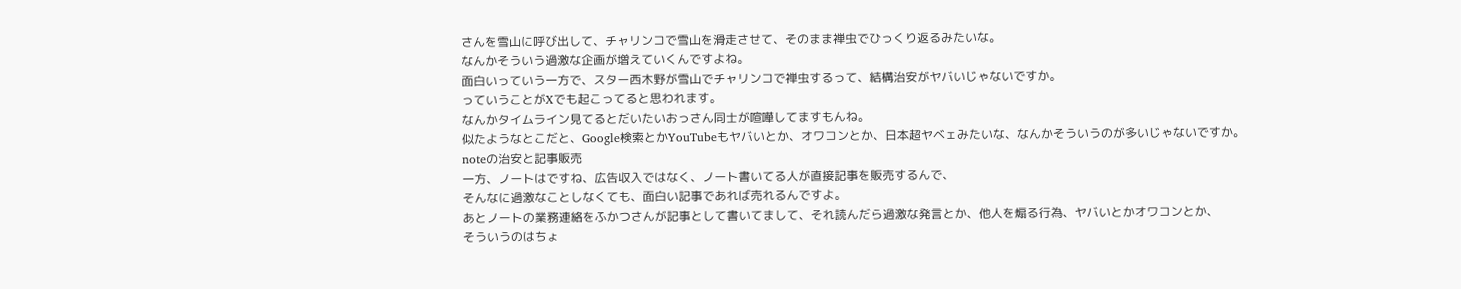さんを雪山に呼び出して、チャリンコで雪山を滑走させて、そのまま禅虫でひっくり返るみたいな。
なんかそういう過激な企画が増えていくんですよね。
面白いっていう一方で、スター西木野が雪山でチャリンコで禅虫するって、結構治安がヤバいじゃないですか。
っていうことがXでも起こってると思われます。
なんかタイムライン見てるとだいたいおっさん同士が喧嘩してますもんね。
似たようなとこだと、Google検索とかYouTubeもヤバいとか、オワコンとか、日本超ヤベェみたいな、なんかそういうのが多いじゃないですか。
noteの治安と記事販売
一方、ノートはですね、広告収入ではなく、ノート書いてる人が直接記事を販売するんで、
そんなに過激なことしなくても、面白い記事であれば売れるんですよ。
あとノートの業務連絡をふかつさんが記事として書いてまして、それ読んだら過激な発言とか、他人を煽る行為、ヤバいとかオワコンとか、
そういうのはちょ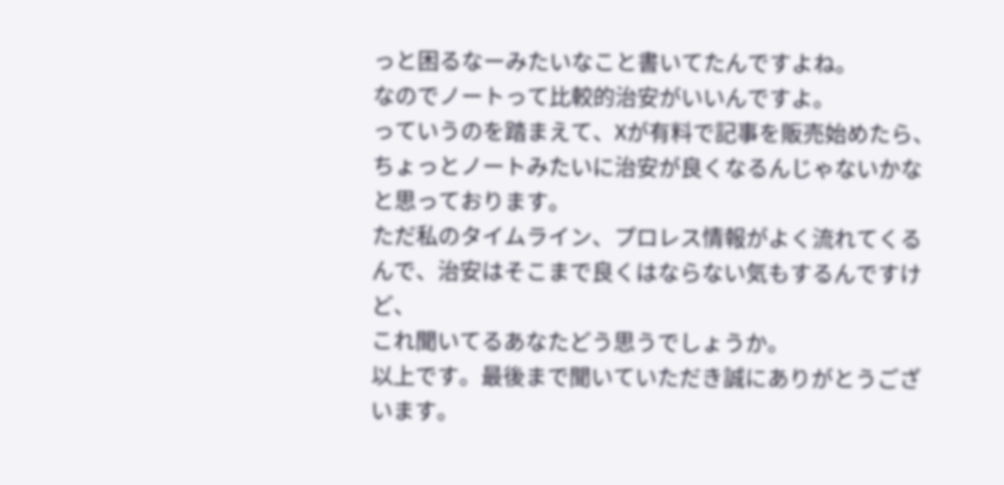っと困るなーみたいなこと書いてたんですよね。
なのでノートって比較的治安がいいんですよ。
っていうのを踏まえて、Xが有料で記事を販売始めたら、ちょっとノートみたいに治安が良くなるんじゃないかなと思っております。
ただ私のタイムライン、プロレス情報がよく流れてくるんで、治安はそこまで良くはならない気もするんですけど、
これ聞いてるあなたどう思うでしょうか。
以上です。最後まで聞いていただき誠にありがとうございます。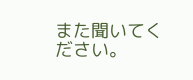また聞いてください。